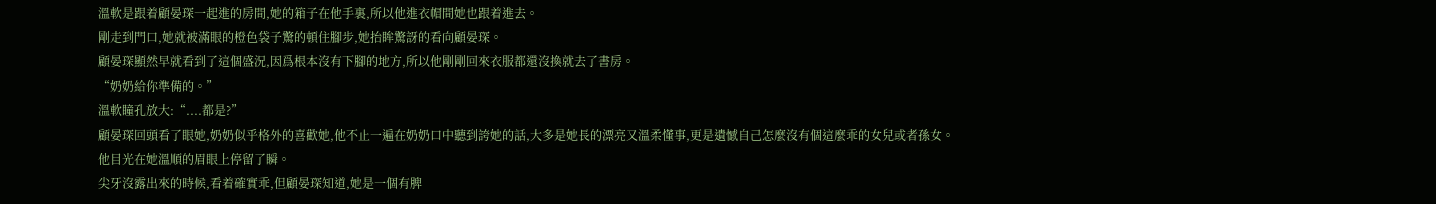溫軟是跟着顧晏琛一起進的房間,她的箱子在他手裏,所以他進衣帽間她也跟着進去。
剛走到門口,她就被滿眼的橙色袋子驚的頓住腳步,她抬眸驚訝的看向顧晏琛。
顧晏琛顯然早就看到了這個盛況,因爲根本沒有下腳的地方,所以他剛剛回來衣服都還沒換就去了書房。
“奶奶給你準備的。”
溫軟瞳孔放大:“....都是?”
顧晏琛回頭看了眼她,奶奶似乎格外的喜歡她,他不止一遍在奶奶口中聽到誇她的話,大多是她長的漂亮又溫柔懂事,更是遺憾自己怎麼沒有個這麼乖的女兒或者孫女。
他目光在她溫順的眉眼上停留了瞬。
尖牙沒露出來的時候,看着確實乖,但顧晏琛知道,她是一個有脾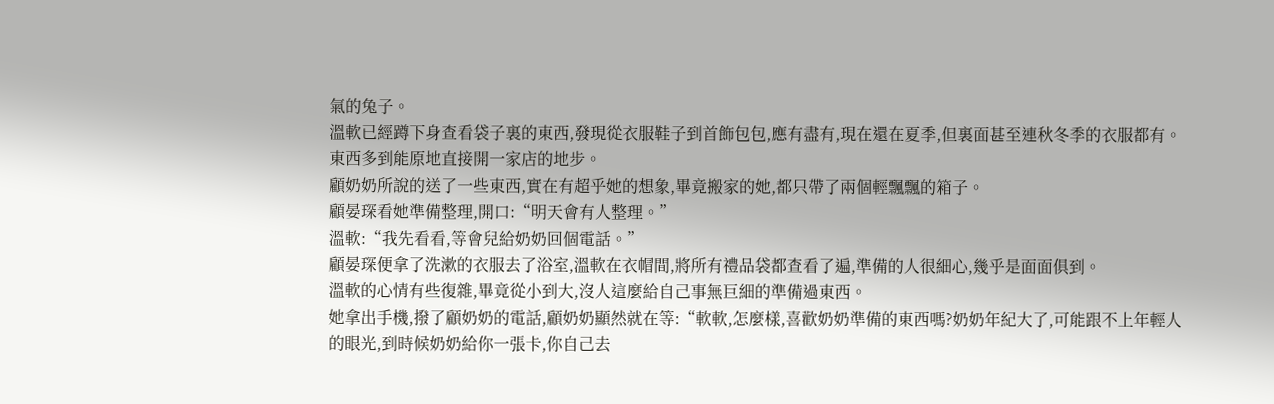氣的兔子。
溫軟已經蹲下身查看袋子裏的東西,發現從衣服鞋子到首飾包包,應有盡有,現在還在夏季,但裏面甚至連秋冬季的衣服都有。
東西多到能原地直接開一家店的地步。
顧奶奶所說的送了一些東西,實在有超乎她的想象,畢竟搬家的她,都只帶了兩個輕飄飄的箱子。
顧晏琛看她準備整理,開口:“明天會有人整理。”
溫軟:“我先看看,等會兒給奶奶回個電話。”
顧晏琛便拿了洗漱的衣服去了浴室,溫軟在衣帽間,將所有禮品袋都查看了遍,準備的人很細心,幾乎是面面俱到。
溫軟的心情有些復雜,畢竟從小到大,沒人這麼給自己事無巨細的準備過東西。
她拿出手機,撥了顧奶奶的電話,顧奶奶顯然就在等:“軟軟,怎麼樣,喜歡奶奶準備的東西嗎?奶奶年紀大了,可能跟不上年輕人的眼光,到時候奶奶給你一張卡,你自己去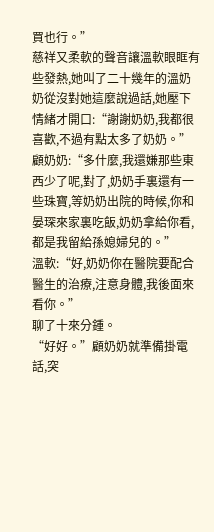買也行。”
慈祥又柔軟的聲音讓溫軟眼眶有些發熱,她叫了二十幾年的溫奶奶從沒對她這麼說過話,她壓下情緒才開口:“謝謝奶奶,我都很喜歡,不過有點太多了奶奶。”
顧奶奶:“多什麼,我還嫌那些東西少了呢,對了,奶奶手裏還有一些珠寶,等奶奶出院的時候,你和晏琛來家裏吃飯,奶奶拿給你看,都是我留給孫媳婦兒的。”
溫軟:“好,奶奶你在醫院要配合醫生的治療,注意身體,我後面來看你。”
聊了十來分鍾。
“好好。”顧奶奶就準備掛電話,突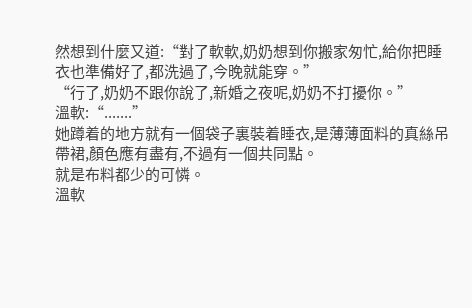然想到什麼又道:“對了軟軟,奶奶想到你搬家匆忙,給你把睡衣也準備好了,都洗過了,今晚就能穿。”
“行了,奶奶不跟你說了,新婚之夜呢,奶奶不打擾你。”
溫軟:“.......”
她蹲着的地方就有一個袋子裏裝着睡衣,是薄薄面料的真絲吊帶裙,顏色應有盡有,不過有一個共同點。
就是布料都少的可憐。
溫軟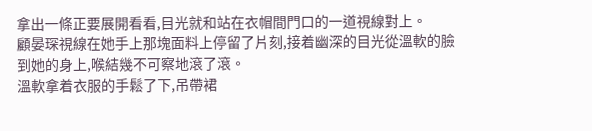拿出一條正要展開看看,目光就和站在衣帽間門口的一道視線對上。
顧晏琛視線在她手上那塊面料上停留了片刻,接着幽深的目光從溫軟的臉到她的身上,喉結幾不可察地滾了滾。
溫軟拿着衣服的手鬆了下,吊帶裙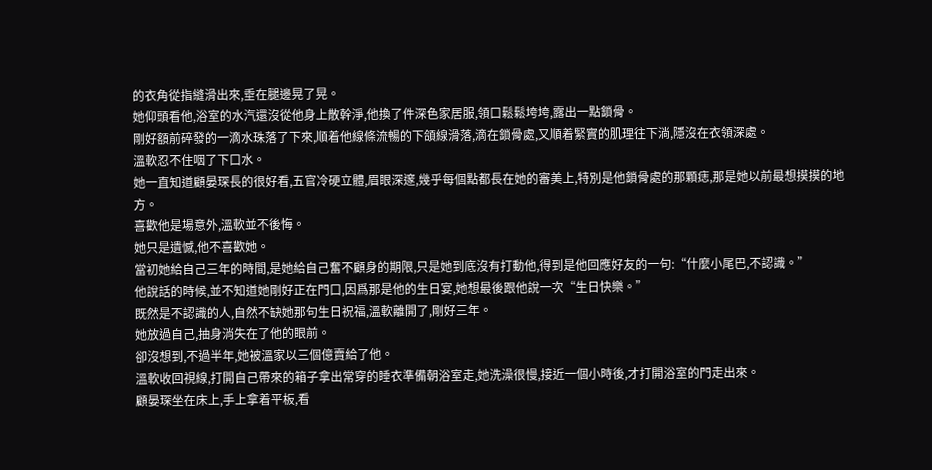的衣角從指縫滑出來,垂在腿邊晃了晃。
她仰頭看他,浴室的水汽還沒從他身上散幹淨,他換了件深色家居服,領口鬆鬆垮垮,露出一點鎖骨。
剛好額前碎發的一滴水珠落了下來,順着他線條流暢的下頜線滑落,滴在鎖骨處,又順着緊實的肌理往下淌,隱沒在衣領深處。
溫軟忍不住咽了下口水。
她一直知道顧晏琛長的很好看,五官冷硬立體,眉眼深邃,幾乎每個點都長在她的審美上,特別是他鎖骨處的那顆痣,那是她以前最想摸摸的地方。
喜歡他是場意外,溫軟並不後悔。
她只是遺憾,他不喜歡她。
當初她給自己三年的時間,是她給自己奮不顧身的期限,只是她到底沒有打動他,得到是他回應好友的一句:“什麼小尾巴,不認識。”
他說話的時候,並不知道她剛好正在門口,因爲那是他的生日宴,她想最後跟他說一次“生日快樂。”
既然是不認識的人,自然不缺她那句生日祝福,溫軟離開了,剛好三年。
她放過自己,抽身消失在了他的眼前。
卻沒想到,不過半年,她被溫家以三個億賣給了他。
溫軟收回視線,打開自己帶來的箱子拿出常穿的睡衣準備朝浴室走,她洗澡很慢,接近一個小時後,才打開浴室的門走出來。
顧晏琛坐在床上,手上拿着平板,看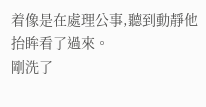着像是在處理公事,聽到動靜他抬眸看了過來。
剛洗了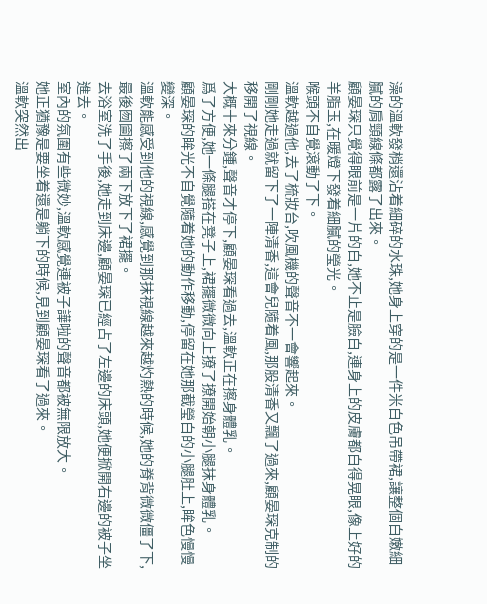澡的溫軟發梢還沾着細碎的水珠,她身上穿的是一件米白色吊帶裙,讓整個白嫩細膩的肩頸線條都露了出來。
顧晏琛只覺得眼前是一片的白,她不止是臉白,連身上的皮膚都白得晃眼,像上好的羊脂玉,在暖燈下發着細膩的瑩光。
喉頭不自覺滾動了下。
溫軟越過他,去了梳妝台,吹風機的聲音不一會響起來。
剛剛她走過就留下了一陣清香,這會兒隨着風,那股清香又飄了過來,顧晏琛克制的移開了視線。
大概十來分鍾,聲音才停下,顧晏琛看過去,溫軟正在擦身體乳。
爲了方便,她一條腿搭在凳子上,裙擺微微向上撩了撩開始朝小腿抹身體乳。
顧晏琛的眸光不自覺隨着她的動作移動,停留在她那截瑩白的小腿肚上,眸色慢慢變深。
溫軟能感受到他的視線,感覺到那抹視線越來越灼熱的時候,她的脊背微微僵了下,最後囫圇擦了兩下放下了裙擺。
去浴室洗了手後,她走到床邊,顧晏琛已經占了左邊的床頭,她便掀開右邊的被子坐進去。
室內的氛圍有些微妙,溫軟感覺連被子譁啦的聲音都被無限放大。
她正猶豫是要坐着還是躺下的時候,見到顧晏琛看了過來。
溫軟突然出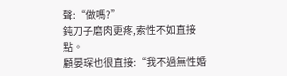聲:“做嗎?”
鈍刀子磨肉更疼,索性不如直接點。
顧晏琛也很直接:“我不過無性婚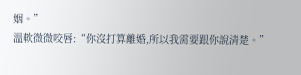姻。”
溫軟微微咬唇:“你沒打算離婚,所以我需要跟你說清楚。”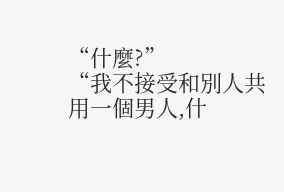“什麼?”
“我不接受和別人共用一個男人,什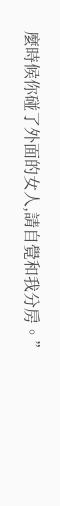麼時候你碰了外面的女人,請自覺和我分房。”